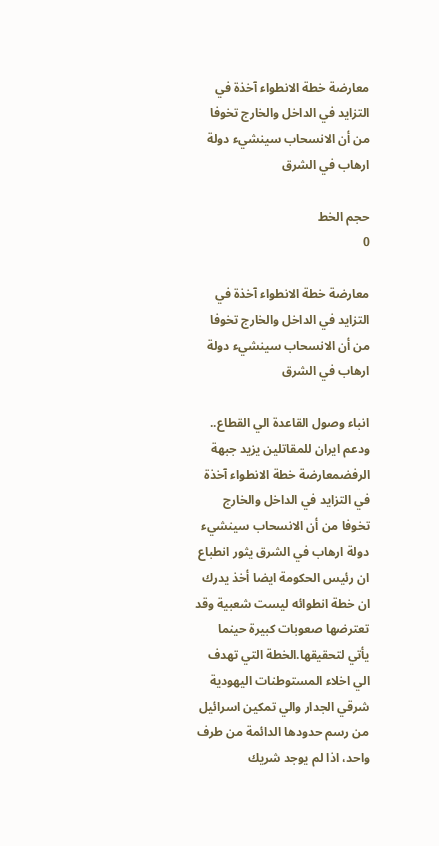معارضة خطة الانطواء آخذة في التزايد في الداخل والخارج تخوفا من أن الانسحاب سينشيء دولة ارهاب في الشرق

حجم الخط
0

معارضة خطة الانطواء آخذة في التزايد في الداخل والخارج تخوفا من أن الانسحاب سينشيء دولة ارهاب في الشرق

انباء وصول القاعدة الي القطاع.. ودعم ايران للمقاتلين يزيد جبهة الرفضمعارضة خطة الانطواء آخذة في التزايد في الداخل والخارج تخوفا من أن الانسحاب سينشيء دولة ارهاب في الشرق يثور انطباع ان رئيس الحكومة ايضا أخذ يدرك ان خطة انطوائه ليست شعبية وقد تعترضها صعوبات كبيرة حينما يأتي لتحقيقها.الخطة التي تهدف الي اخلاء المستوطنات اليهودية شرقي الجدار والي تمكين اسرائيل من رسم حدودها الدائمة من طرف واحد، اذا لم يوجد شريك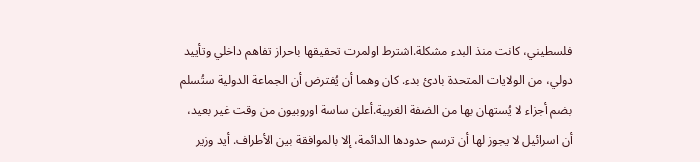فلسطيني، كانت منذ البدء مشكلة.اشترط اولمرت تحقيقها باحراز تفاهم داخلي وتأييد دولي، من الولايات المتحدة بادئ بدء. كان وهما أن يُفترض أن الجماعة الدولية ستُسلم بضم أجزاء لا يُستهان بها من الضفة الغربية.أعلن ساسة اوروبيون من وقت غير بعيد، أن اسرائيل لا يجوز لها أن ترسم حدودها الدائمة، إلا بالموافقة بين الأطراف. أيد وزير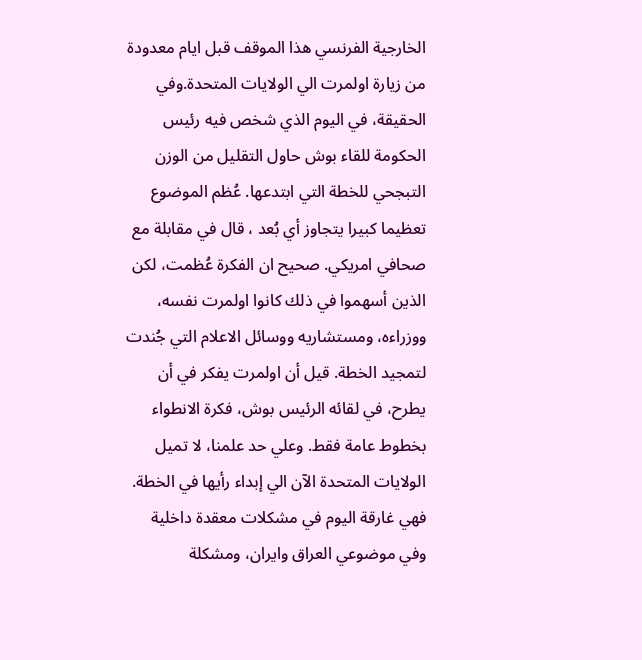الخارجية الفرنسي هذا الموقف قبل ايام معدودة من زيارة اولمرت الي الولايات المتحدة.وفي الحقيقة، في اليوم الذي شخص فيه رئيس الحكومة للقاء بوش حاول التقليل من الوزن التبجحي للخطة التي ابتدعها. عُظم الموضوع تعظيما كبيرا يتجاوز أي بُعد ، قال في مقابلة مع صحافي امريكي. صحيح ان الفكرة عُظمت، لكن الذين أسهموا في ذلك كانوا اولمرت نفسه، ووزراءه، ومستشاريه ووسائل الاعلام التي جُندت لتمجيد الخطة. قيل أن اولمرت يفكر في أن يطرح، في لقائه الرئيس بوش، فكرة الانطواء بخطوط عامة فقط. وعلي حد علمنا، لا تميل الولايات المتحدة الآن الي إبداء رأيها في الخطة. فهي غارقة اليوم في مشكلات معقدة داخلية وفي موضوعي العراق وايران، ومشكلة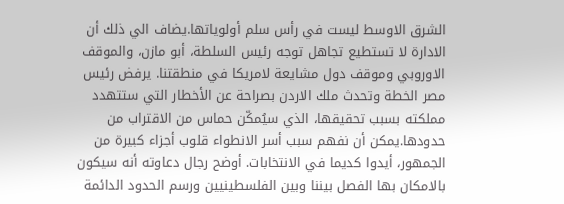الشرق الاوسط ليست في رأس سلم أولوياتها.يضاف الي ذلك أن الادارة لا تستطيع تجاهل توجه رئيس السلطة، أبو مازن، والموقف الاوروبي وموقف دول مشايعة لامريكا في منطقتنا. يرفض رئيس مصر الخطة وتحدث ملك الاردن بصراحة عن الأخطار التي ستتهدد مملكته بسبب تحقيقها، الذي سيُمكّن حماس من الاقتراب من حدودها.يمكن أن نفهم سبب أسر الانطواء قلوب أجزاء كبيرة من الجمهور، أيدوا كديما في الانتخابات. أوضح رجال دعاوته أنه سيكون بالامكان بها الفصل بيننا وبين الفلسطينيين ورسم الحدود الدائمة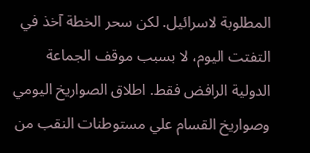المطلوبة لاسرائيل. لكن سحر الخطة آخذ في التفتت اليوم، لا بسبب موقف الجماعة الدولية الرافض فقط. اطلاق الصواريخ اليومي وصواريخ القسام علي مستوطنات النقب من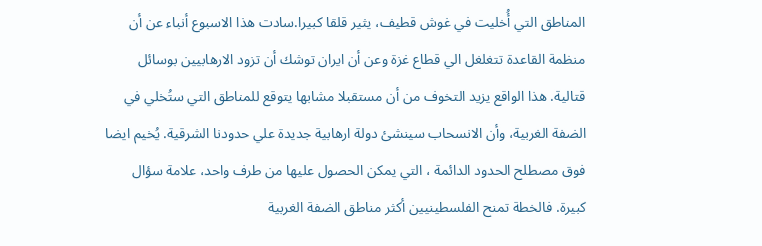المناطق التي أُخليت في غوش قطيف، يثير قلقا كبيرا.سادت هذا الاسبوع أنباء عن أن منظمة القاعدة تتغلغل الي قطاع غزة وعن أن ايران توشك أن تزود الارهابيين بوسائل قتالية. هذا الواقع يزيد التخوف من أن مستقبلا مشابها يتوقع للمناطق التي ستُخلي في الضفة الغربية، وأن الانسحاب سينشئ دولة ارهابية جديدة علي حدودنا الشرقية. يُخيم ايضا فوق مصطلح الحدود الدائمة ، التي يمكن الحصول عليها من طرف واحد، علامة سؤال كبيرة. فالخطة تمنح الفلسطينيين أكثر مناطق الضفة الغربية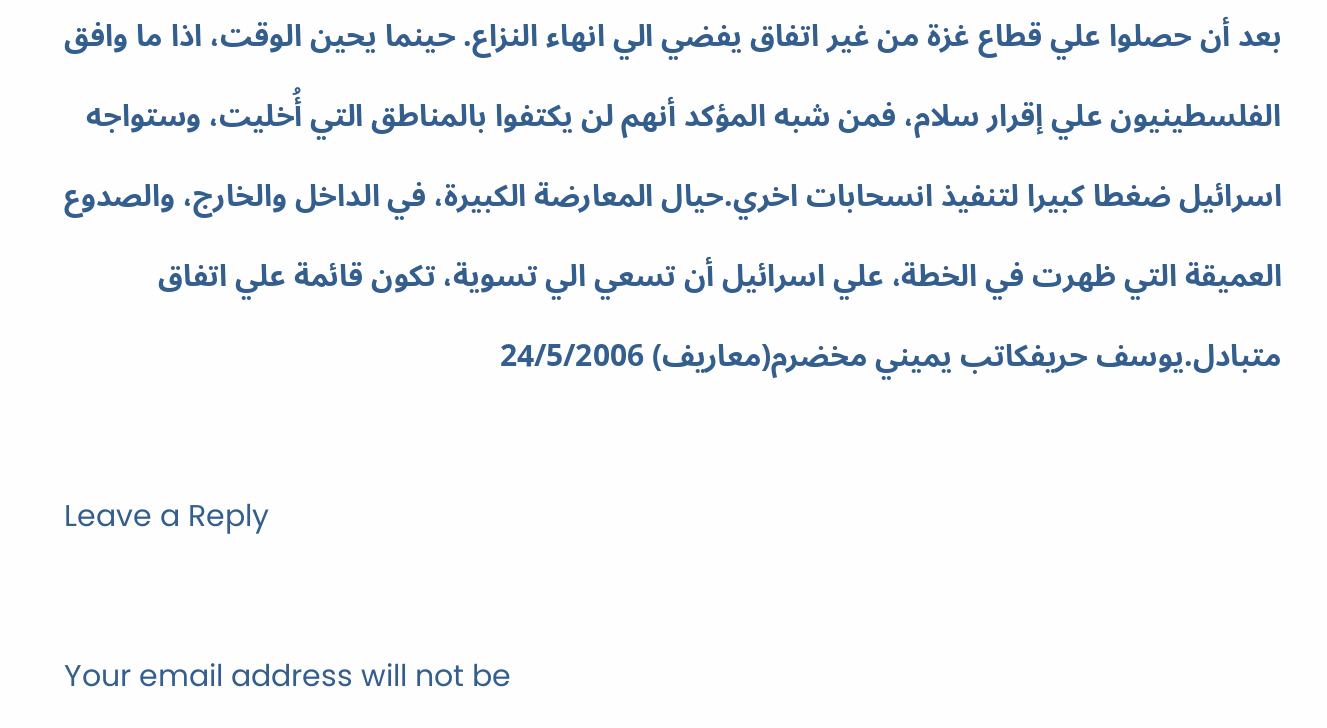بعد أن حصلوا علي قطاع غزة من غير اتفاق يفضي الي انهاء النزاع. حينما يحين الوقت، اذا ما وافق الفلسطينيون علي إقرار سلام، فمن شبه المؤكد أنهم لن يكتفوا بالمناطق التي أُخليت، وستواجه اسرائيل ضغطا كبيرا لتنفيذ انسحابات اخري.حيال المعارضة الكبيرة، في الداخل والخارج، والصدوع العميقة التي ظهرت في الخطة، علي اسرائيل أن تسعي الي تسوية، تكون قائمة علي اتفاق متبادل.يوسف حريفكاتب يميني مخضرم(معاريف) 24/5/2006

Leave a Reply

Your email address will not be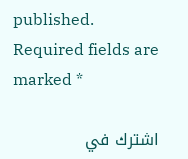published. Required fields are marked *

اشترك في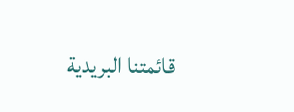قائمتنا البريدية